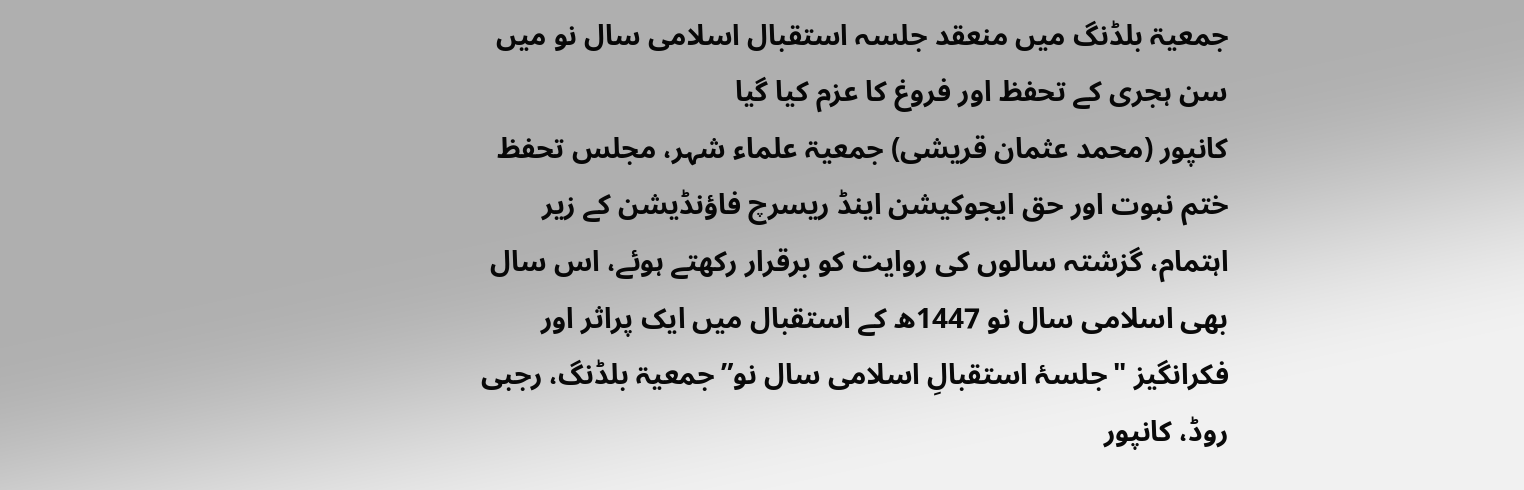جمعیۃ بلڈنگ میں منعقد جلسہ استقبال اسلامی سال نو میں سن ہجری کے تحفظ اور فروغ کا عزم کیا گیا
کانپور (محمد عثمان قریشی) جمعیۃ علماء شہر، مجلس تحفظ ختم نبوت اور حق ایجوکیشن اینڈ ریسرچ فاؤنڈیشن کے زیر اہتمام، گزشتہ سالوں کی روایت کو برقرار رکھتے ہوئے، اس سال بھی اسلامی سال نو 1447ھ کے استقبال میں ایک پراثر اور فکرانگیز "جلسۂ استقبالِ اسلامی سال نو” جمعیۃ بلڈنگ، رجبی روڈ، کانپور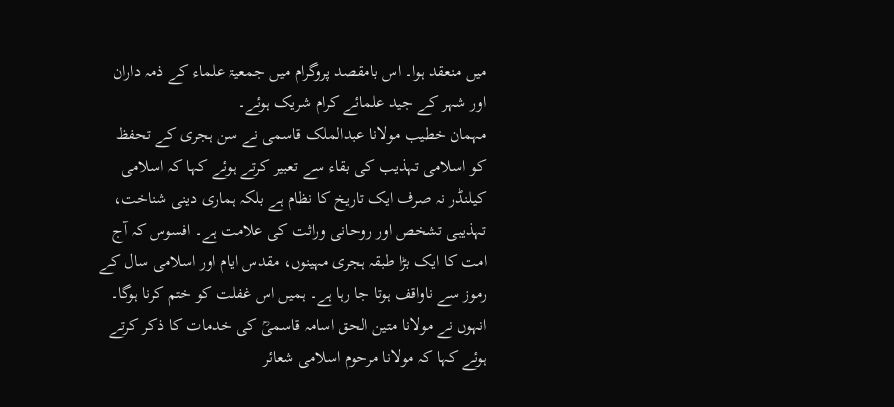میں منعقد ہوا۔ اس بامقصد پروگرام میں جمعیۃ علماء کے ذمہ داران اور شہر کے جید علمائے کرام شریک ہوئے۔
مہمان خطیب مولانا عبدالملک قاسمی نے سن ہجری کے تحفظ کو اسلامی تہذیب کی بقاء سے تعبیر کرتے ہوئے کہا کہ اسلامی کیلنڈر نہ صرف ایک تاریخ کا نظام ہے بلکہ ہماری دینی شناخت، تہذیبی تشخص اور روحانی وراثت کی علامت ہے۔ افسوس کہ آج امت کا ایک بڑا طبقہ ہجری مہینوں، مقدس ایام اور اسلامی سال کے رموز سے ناواقف ہوتا جا رہا ہے۔ ہمیں اس غفلت کو ختم کرنا ہوگا۔
انہوں نے مولانا متین الحق اسامہ قاسمیؒ کی خدمات کا ذکر کرتے ہوئے کہا کہ مولانا مرحوم اسلامی شعائر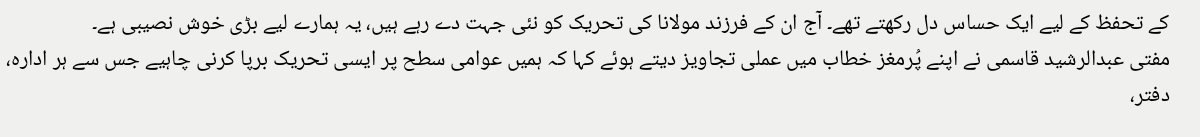کے تحفظ کے لیے ایک حساس دل رکھتے تھے۔ آج ان کے فرزند مولانا کی تحریک کو نئی جہت دے رہے ہیں، یہ ہمارے لیے بڑی خوش نصیبی ہے۔
مفتی عبدالرشید قاسمی نے اپنے پُرمغز خطاب میں عملی تجاویز دیتے ہوئے کہا کہ ہمیں عوامی سطح پر ایسی تحریک برپا کرنی چاہیے جس سے ہر ادارہ، دفتر،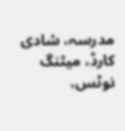مدرسہ، شادی کارڈ، میٹنگ نوٹس،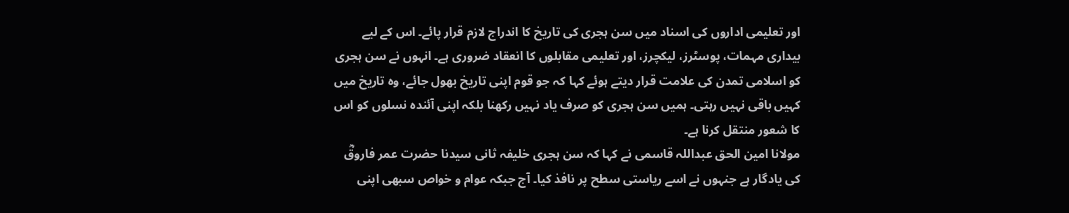اور تعلیمی اداروں کی اسناد میں سن ہجری کی تاریخ کا اندراج لازم قرار پائے۔ اس کے لیے بیداری مہمات، پوسٹرز، لیکچرز، اور تعلیمی مقابلوں کا انعقاد ضروری ہے۔ انہوں نے سن ہجری کو اسلامی تمدن کی علامت قرار دیتے ہوئے کہا کہ جو قوم اپنی تاریخ بھول جائے، وہ تاریخ میں کہیں باقی نہیں رہتی۔ ہمیں سن ہجری کو صرف یاد نہیں رکھنا بلکہ اپنی آئندہ نسلوں کو اس کا شعور منتقل کرنا ہے۔
مولانا امین الحق عبداللہ قاسمی نے کہا کہ سن ہجری خلیفہ ثانی سیدنا حضرت عمر فاروقؓ کی یادگار ہے جنہوں نے اسے ریاستی سطح پر نافذ کیا۔ آج جبکہ عوام و خواص سبھی اپنی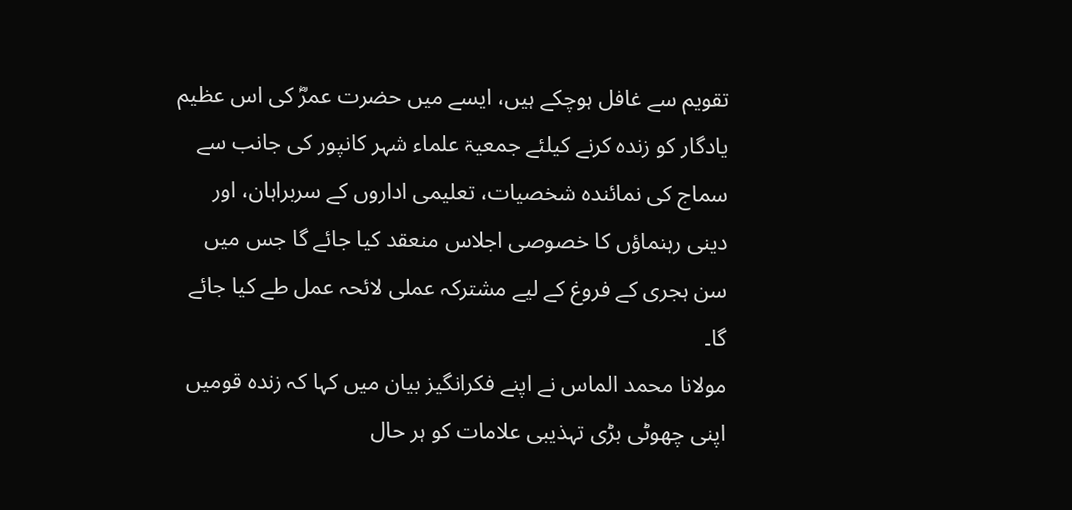تقویم سے غافل ہوچکے ہیں، ایسے میں حضرت عمرؓ کی اس عظیم یادگار کو زندہ کرنے کیلئے جمعیۃ علماء شہر کانپور کی جانب سے سماج کی نمائندہ شخصیات، تعلیمی اداروں کے سربراہان، اور دینی رہنماؤں کا خصوصی اجلاس منعقد کیا جائے گا جس میں سن ہجری کے فروغ کے لیے مشترکہ عملی لائحہ عمل طے کیا جائے گا۔
مولانا محمد الماس نے اپنے فکرانگیز بیان میں کہا کہ زندہ قومیں اپنی چھوٹی بڑی تہذیبی علامات کو ہر حال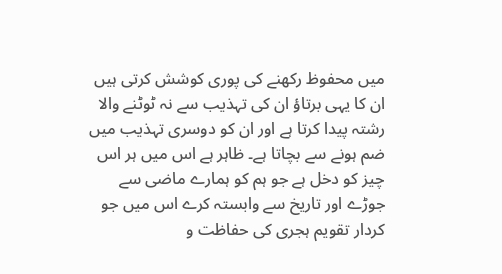میں محفوظ رکھنے کی پوری کوشش کرتی ہیں ان کا یہی برتاؤ ان کی تہذیب سے نہ ٹوٹنے والا رشتہ پیدا کرتا ہے اور ان کو دوسری تہذیب میں ضم ہونے سے بچاتا ہے۔ ظاہر ہے اس میں ہر اس چیز کو دخل ہے جو ہم کو ہمارے ماضی سے جوڑے اور تاریخ سے وابستہ کرے اس میں جو کردار تقویم ہجری کی حفاظت و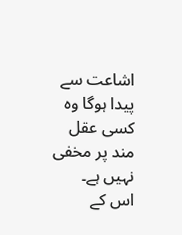اشاعت سے پیدا ہوگا وہ کسی عقل مند پر مخفی نہیں ہے۔
اس کے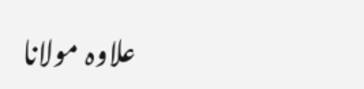علاوہ مولانا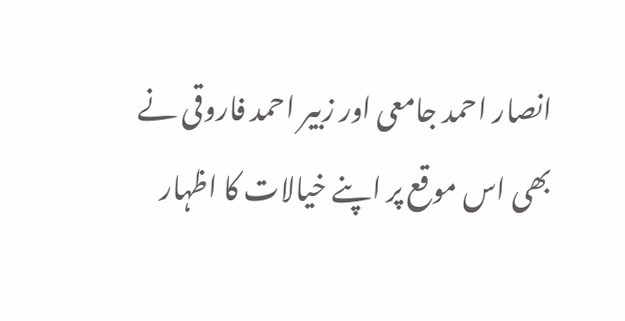انصار احمد جامعی اور زبیر احمد فاروقی نے بھی اس موقع پر اپنے خیالات کا اظہار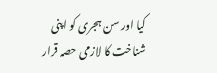کیا اور سن ہجری کو اپنی شناخت کا لازمی حصہ قرار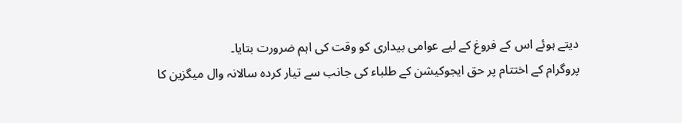دیتے ہوئے اس کے فروغ کے لیے عوامی بیداری کو وقت کی اہم ضرورت بتایا۔
پروگرام کے اختتام پر حق ایجوکیشن کے طلباء کی جانب سے تیار کردہ سالانہ وال میگزین کا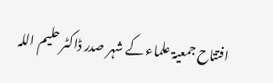افتتاح جمعیۃ علماء کے شہر صدر ڈاکٹر حلیم اللہ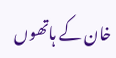خان کے ہاتھوں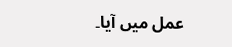عمل میں آیا۔